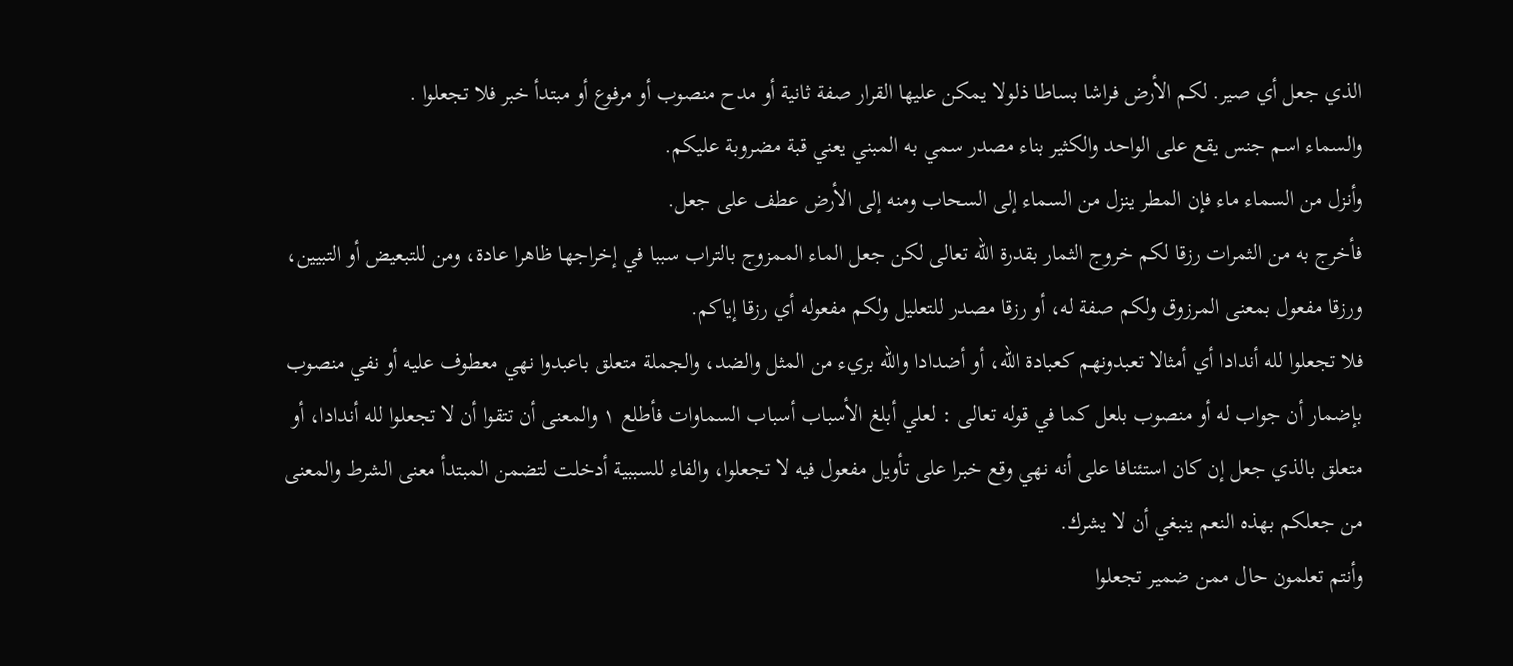الذي جعل أي صير. لكم الأرض فراشا بساطا ذلولا يمكن عليها القرار صفة ثانية أو مدح منصوب أو مرفوع أو مبتدأ خبر فلا تجعلوا .
والسماء اسم جنس يقع على الواحد والكثير بناء مصدر سمي به المبني يعني قبة مضروبة عليكم.
وأنزل من السماء ماء فإن المطر ينزل من السماء إلى السحاب ومنه إلى الأرض عطف على جعل.
فأخرج به من الثمرات رزقا لكم خروج الثمار بقدرة الله تعالى لكن جعل الماء الممزوج بالتراب سببا في إخراجها ظاهرا عادة، ومن للتبعيض أو التبيين، ورزقا مفعول بمعنى المرزوق ولكم صفة له، أو رزقا مصدر للتعليل ولكم مفعوله أي رزقا إياكم.
فلا تجعلوا لله أندادا أي أمثالا تعبدونهم كعبادة الله، أو أضدادا والله بريء من المثل والضد، والجملة متعلق باعبدوا نهي معطوف عليه أو نفي منصوب بإضمار أن جواب له أو منصوب بلعل كما في قوله تعالى : لعلي أبلغ الأسباب أسباب السماوات فأطلع ١ والمعنى أن تتقوا أن لا تجعلوا لله أندادا، أو متعلق بالذي جعل إن كان استئنافا على أنه نهي وقع خبرا على تأويل مفعول فيه لا تجعلوا، والفاء للسببية أدخلت لتضمن المبتدأ معنى الشرط والمعنى من جعلكم بهذه النعم ينبغي أن لا يشرك.
وأنتم تعلمون حال ممن ضمير تجعلوا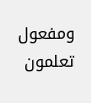ومفعول تعلمون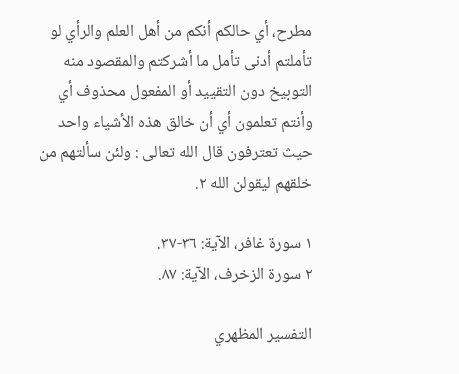مطرح، أي حالكم أنكم من أهل العلم والرأي لو تأملتم أدنى تأمل ما أشركتم والمقصود منه التوبيخ دون التقييد أو المفعول محذوف أي وأنتم تعلمون أي أن خالق هذه الأشياء واحد حيث تعترفون قال الله تعالى : ولئن سألتهم من خلقهم ليقولن الله ٢.

١ سورة غافر، الآية: ٣٦-٣٧.
٢ سورة الزخرف، الآية: ٨٧.

التفسير المظهري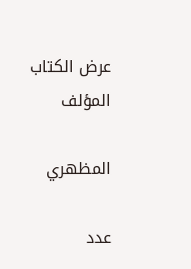عرض الكتاب
المؤلف

المظهري

عدد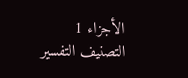الأجزاء 1
التصنيف التفسير